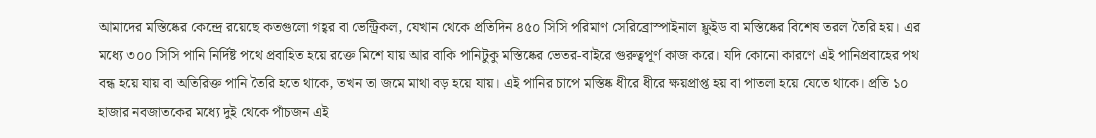আমাদের মস্তিষ্কের কেন্দ্রে রয়েছে কতগুলো গহ্বর বা ভেন্ট্রিকল, যেখান থেকে প্রতিদিন ৪৫০ সিসি পরিমাণ সেরিব্রোস্পাইনাল ফ্লুইড বা মস্তিষ্কের বিশেষ তরল তৈরি হয়। এর মধ্যে ৩০০ সিসি পানি নির্দিষ্ট পথে প্রবাহিত হয়ে রক্তে মিশে যায় আর বাকি পানিটুকু মস্তিষ্কের ভেতর-বাইরে গুরুত্বপূর্ণ কাজ করে। যদি কোনো কারণে এই পানিপ্রবাহের পথ বন্ধ হয়ে যায় বা অতিরিক্ত পানি তৈরি হতে থাকে, তখন তা জমে মাথা বড় হয়ে যায়। এই পানির চাপে মস্তিষ্ক ধীরে ধীরে ক্ষয়প্রাপ্ত হয় বা পাতলা হয়ে যেতে থাকে। প্রতি ১০ হাজার নবজাতকের মধ্যে দুই থেকে পাঁচজন এই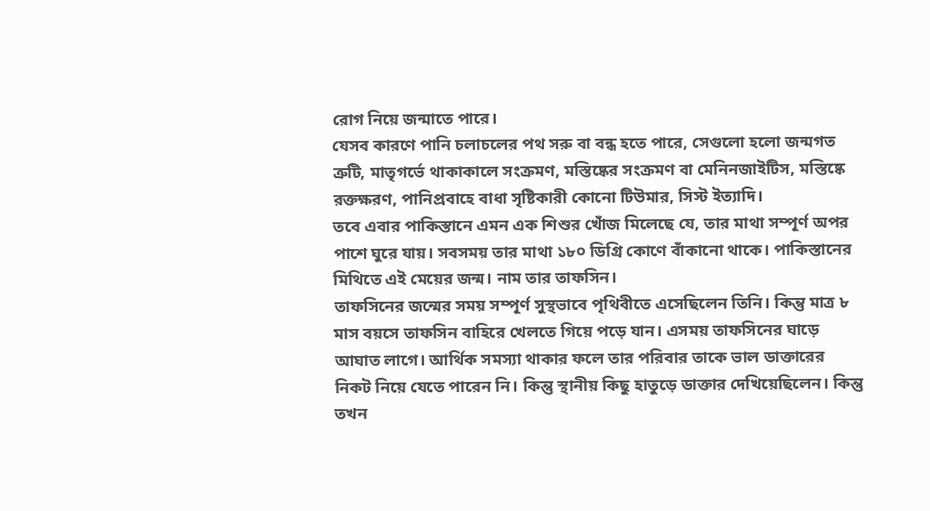রোগ নিয়ে জন্মাতে পারে।
যেসব কারণে পানি চলাচলের পথ সরু বা বন্ধ হতে পারে, সেগুলো হলো জন্মগত ত্রুটি, মাতৃগর্ভে থাকাকালে সংক্রমণ, মস্তিষ্কের সংক্রমণ বা মেনিনজাইটিস, মস্তিষ্কে রক্তক্ষরণ, পানিপ্রবাহে বাধা সৃষ্টিকারী কোনো টিউমার, সিস্ট ইত্যাদি।
তবে এবার পাকিস্তানে এমন এক শিশুর খোঁজ মিলেছে যে, তার মাথা সম্পূর্ণ অপর পাশে ঘুরে যায়। সবসময় তার মাথা ১৮০ ডিগ্রি কোণে বাঁকানো থাকে। পাকিস্তানের মিথিতে এই মেয়ের জন্ম। নাম তার তাফসিন।
তাফসিনের জন্মের সময় সম্পূর্ণ সুস্থভাবে পৃথিবীতে এসেছিলেন তিনি। কিন্তু মাত্র ৮ মাস বয়সে তাফসিন বাহিরে খেলতে গিয়ে পড়ে যান। এসময় তাফসিনের ঘাড়ে আঘাত লাগে। আর্থিক সমস্যা থাকার ফলে তার পরিবার তাকে ভাল ডাক্তারের নিকট নিয়ে যেতে পারেন নি। কিন্তু স্থানীয় কিছু হাতুড়ে ডাক্তার দেখিয়েছিলেন। কিন্তু তখন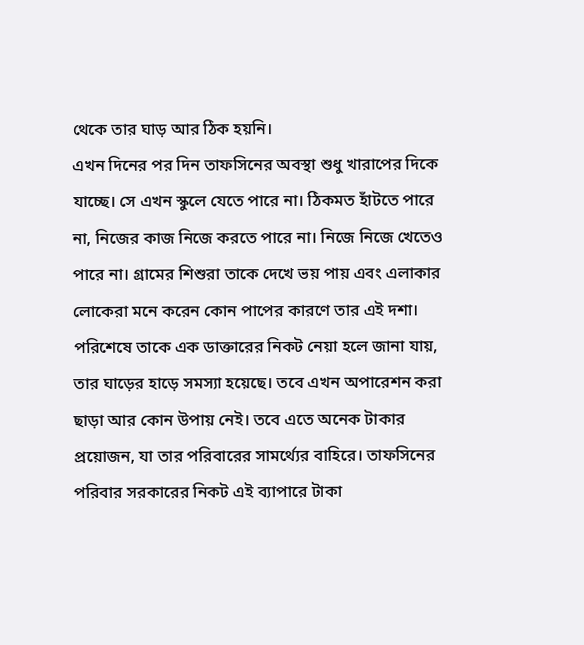থেকে তার ঘাড় আর ঠিক হয়নি।
এখন দিনের পর দিন তাফসিনের অবস্থা শুধু খারাপের দিকে যাচ্ছে। সে এখন স্কুলে যেতে পারে না। ঠিকমত হাঁটতে পারে না, নিজের কাজ নিজে করতে পারে না। নিজে নিজে খেতেও পারে না। গ্রামের শিশুরা তাকে দেখে ভয় পায় এবং এলাকার লোকেরা মনে করেন কোন পাপের কারণে তার এই দশা।
পরিশেষে তাকে এক ডাক্তারের নিকট নেয়া হলে জানা যায়, তার ঘাড়ের হাড়ে সমস্যা হয়েছে। তবে এখন অপারেশন করা ছাড়া আর কোন উপায় নেই। তবে এতে অনেক টাকার প্রয়োজন, যা তার পরিবারের সামর্থ্যের বাহিরে। তাফসিনের পরিবার সরকারের নিকট এই ব্যাপারে টাকা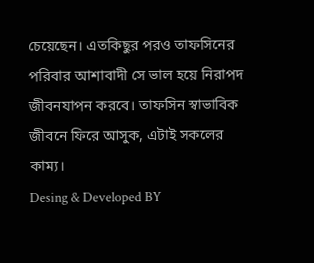চেয়েছেন। এতকিছুর পরও তাফসিনের পরিবার আশাবাদী সে ভাল হয়ে নিরাপদ জীবনযাপন করবে। তাফসিন স্বাভাবিক জীবনে ফিরে আসুক, এটাই সকলের কাম্য।
Desing & Developed BY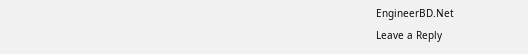EngineerBD.Net
Leave a Reply